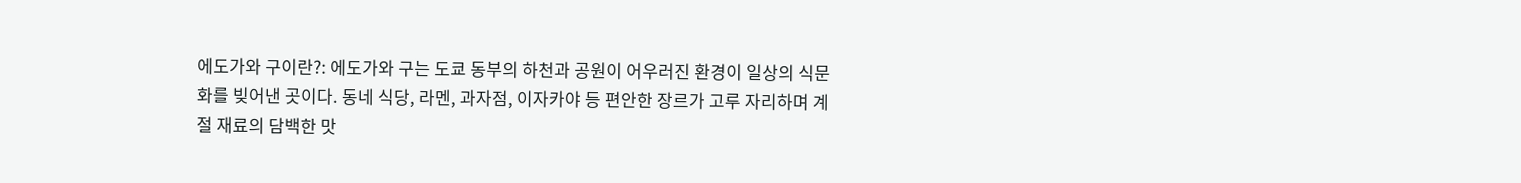에도가와 구이란?: 에도가와 구는 도쿄 동부의 하천과 공원이 어우러진 환경이 일상의 식문화를 빚어낸 곳이다. 동네 식당, 라멘, 과자점, 이자카야 등 편안한 장르가 고루 자리하며 계절 재료의 담백한 맛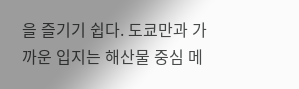을 즐기기 쉽다. 도쿄만과 가까운 입지는 해산물 중심 메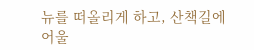뉴를 떠올리게 하고, 산책길에 어울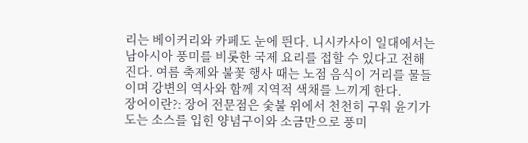리는 베이커리와 카페도 눈에 띈다. 니시카사이 일대에서는 남아시아 풍미를 비롯한 국제 요리를 접할 수 있다고 전해진다. 여름 축제와 불꽃 행사 때는 노점 음식이 거리를 물들이며 강변의 역사와 함께 지역적 색채를 느끼게 한다.
장어이란?: 장어 전문점은 숯불 위에서 천천히 구워 윤기가 도는 소스를 입힌 양념구이와 소금만으로 풍미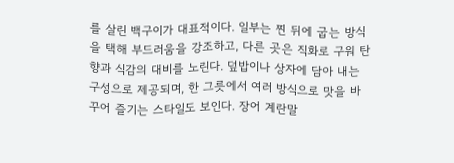를 살린 백구이가 대표적이다. 일부는 찐 뒤에 굽는 방식을 택해 부드러움을 강조하고, 다른 곳은 직화로 구워 탄향과 식감의 대비를 노린다. 덮밥이나 상자에 담아 내는 구성으로 제공되며, 한 그릇에서 여러 방식으로 맛을 바꾸어 즐기는 스타일도 보인다. 장어 계란말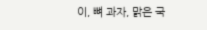이, 뼈 과자, 맑은 국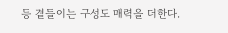등 곁들이는 구성도 매력을 더한다.